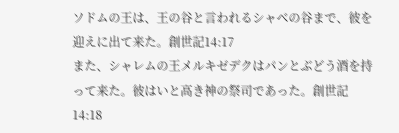ソドムの王は、王の谷と言われるシャベの谷まで、彼を迎えに出て来た。創世記14:17
また、シャレムの王メルキゼデクはパンとぶどう酒を持って来た。彼はいと高き神の祭司であった。創世記14:18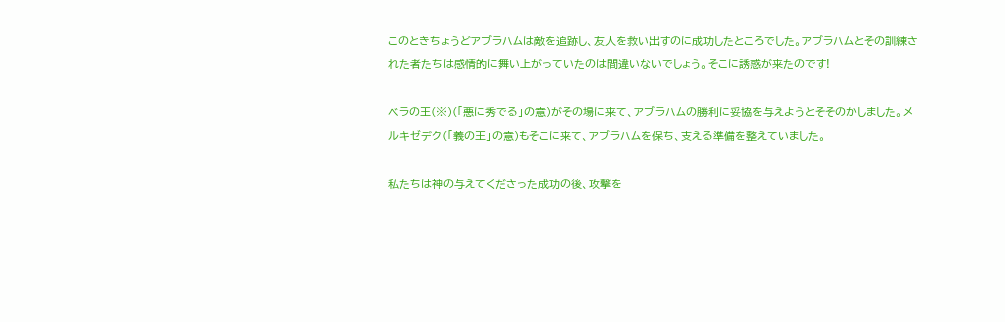このときちょうどアブラハムは敵を追跡し、友人を救い出すのに成功したところでした。アブラハムとその訓練された者たちは感情的に舞い上がっていたのは間違いないでしょう。そこに誘惑が来たのです!

ベラの王(※)(「悪に秀でる」の意)がその場に来て、アブラハムの勝利に妥協を与えようとそそのかしました。メルキゼデク(「義の王」の意)もそこに来て、アブラハムを保ち、支える準備を整えていました。

私たちは神の与えてくださった成功の後、攻撃を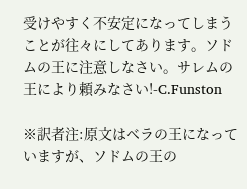受けやすく不安定になってしまうことが往々にしてあります。ソドムの王に注意しなさい。サレムの王により頼みなさい!-C.Funston

※訳者注:原文はベラの王になっていますが、ソドムの王の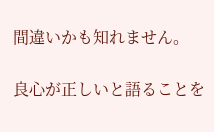間違いかも知れません。

良心が正しいと語ることを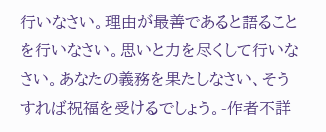行いなさい。理由が最善であると語ることを行いなさい。思いと力を尽くして行いなさい。あなたの義務を果たしなさい、そうすれば祝福を受けるでしょう。-作者不詳